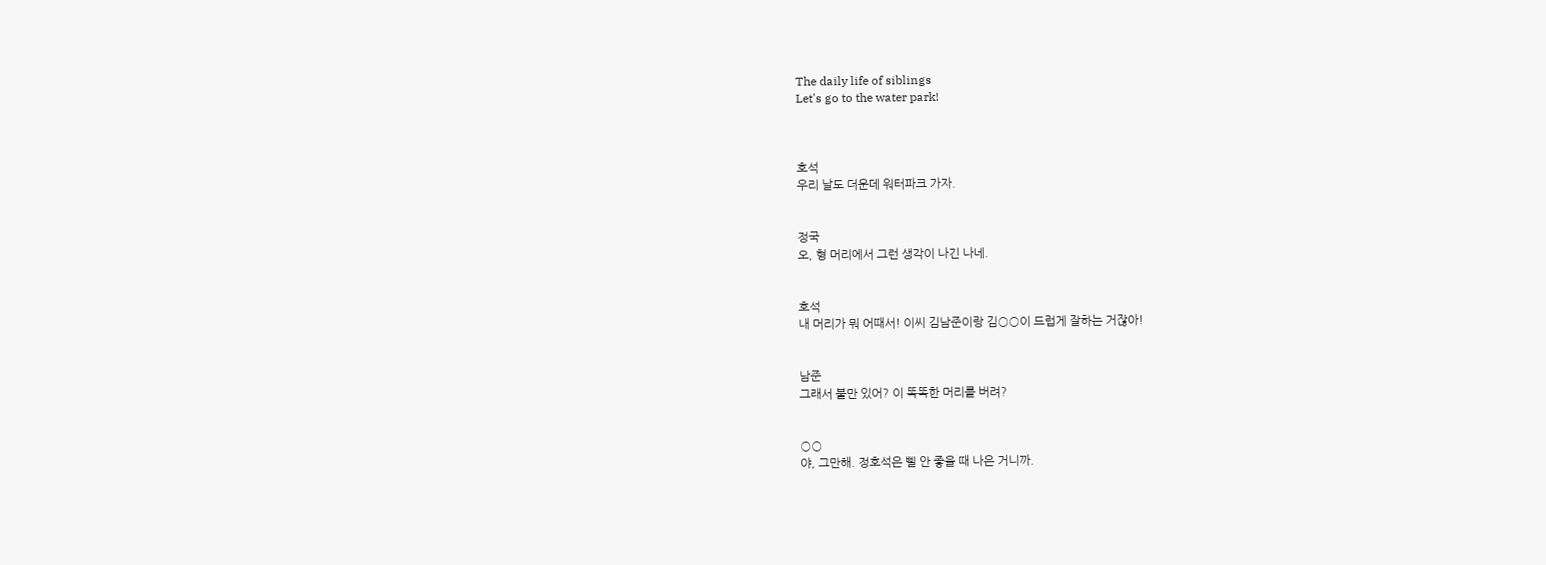The daily life of siblings
Let's go to the water park!



호석
우리 날도 더운데 워터파크 가자.


정국
오, 형 머리에서 그런 생각이 나긴 나네.


호석
내 머리가 뭐 어때서! 이씨 김남준이랑 김○○이 드럽게 잘하는 거잖아!


남준
그래서 불만 있어? 이 똑똑한 머리를 버려?


○○
야, 그만해. 정호석은 삘 안 좋을 때 나은 거니까.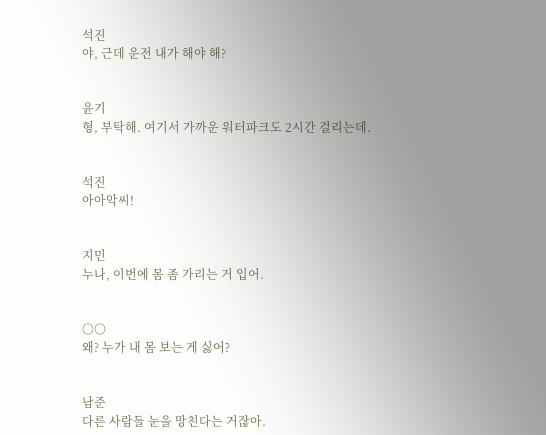석진
야, 근데 운전 내가 해야 해?


윤기
형, 부탁해. 여기서 가까운 워터파크도 2시간 걸리는데.


석진
아아악씨!


지민
누나, 이번에 몸 좀 가리는 거 입어.


○○
왜? 누가 내 몸 보는 게 싫어?


남준
다른 사람들 눈을 망친다는 거잖아.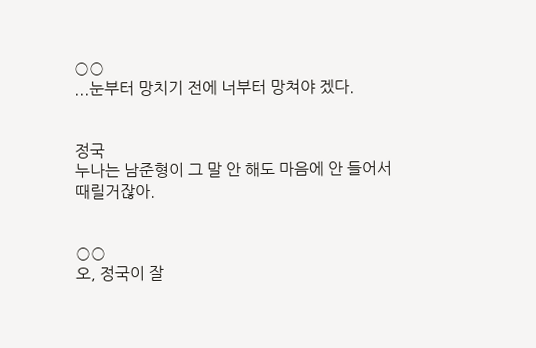○○
...눈부터 망치기 전에 너부터 망쳐야 겠다.


정국
누나는 남준형이 그 말 안 해도 마음에 안 들어서 때릴거잖아.


○○
오, 정국이 잘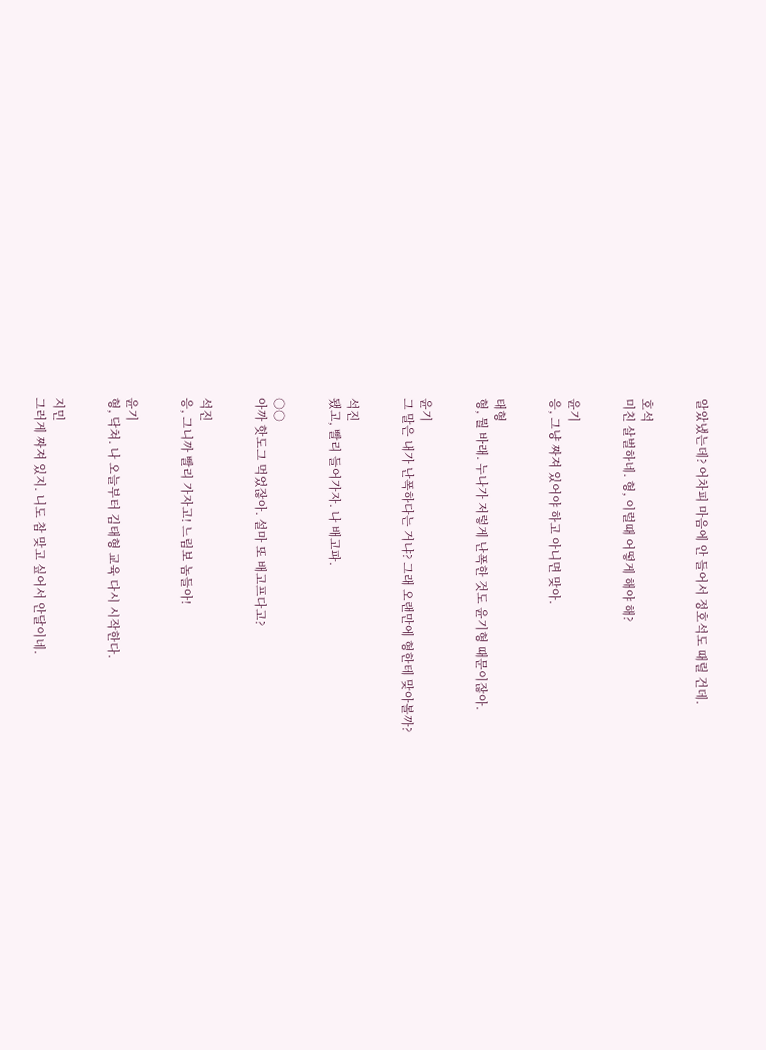알았냈는데? 어차피 마음에 안 들어서 정호석도 때릴 건데.


호석
미친 살벌하네. 형, 이럴때 어떻게 해야 해?


윤기
응, 그냥 짜져 있어야 하고 아니면 맞아.


태형
형, 뭘 바래. 누나가 저렇게 난폭한 것도 윤기형 때문이잖아.


윤기
그 말은 내가 난폭하다는 거냐? 그래 오랜만에 형한테 맞아볼까?


석진
됐고, 빨리 들어가자. 나 배고파.


○○
아까 핫도그 먹었잖아. 설마 또 배고프다고?


석진
응, 그니까 빨리 가자고! 느림보 놈들아!


윤기
형, 닥쳐. 나 오늘부터 김태형 교육 다시 시작한다.


지민
그러게 짜져 있지. 니도 참 맞고 싶어서 안달이네.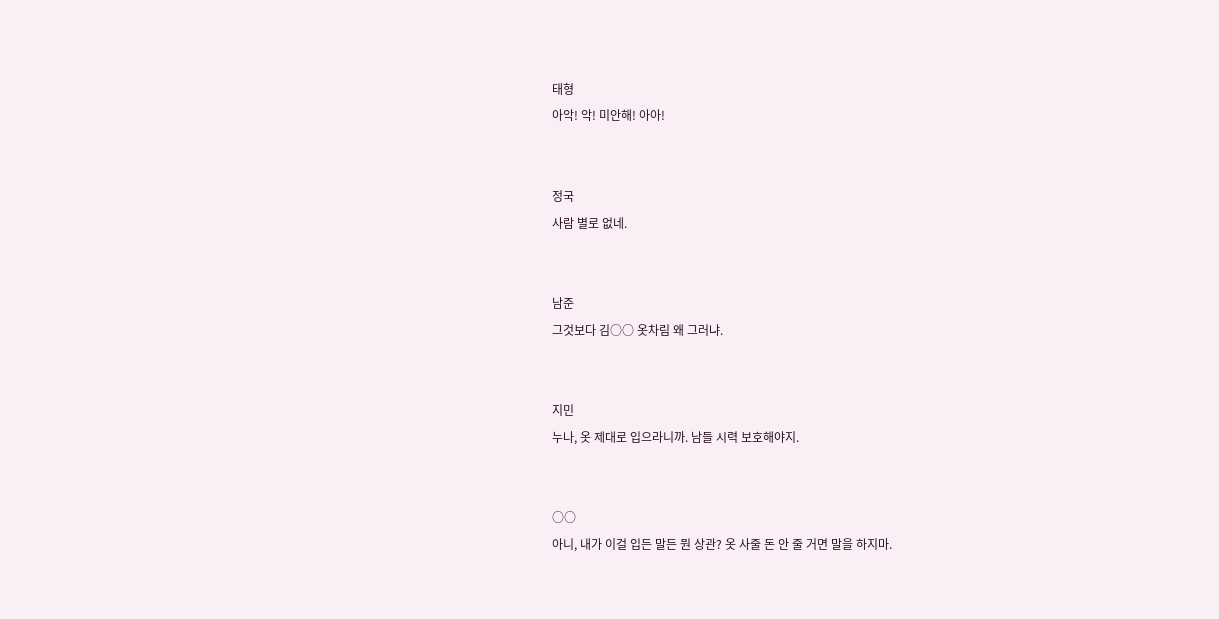태형
아악! 악! 미안해! 아아!


정국
사람 별로 없네.


남준
그것보다 김○○ 옷차림 왜 그러냐.


지민
누나, 옷 제대로 입으라니까. 남들 시력 보호해야지.


○○
아니, 내가 이걸 입든 말든 뭔 상관? 옷 사줄 돈 안 줄 거면 말을 하지마.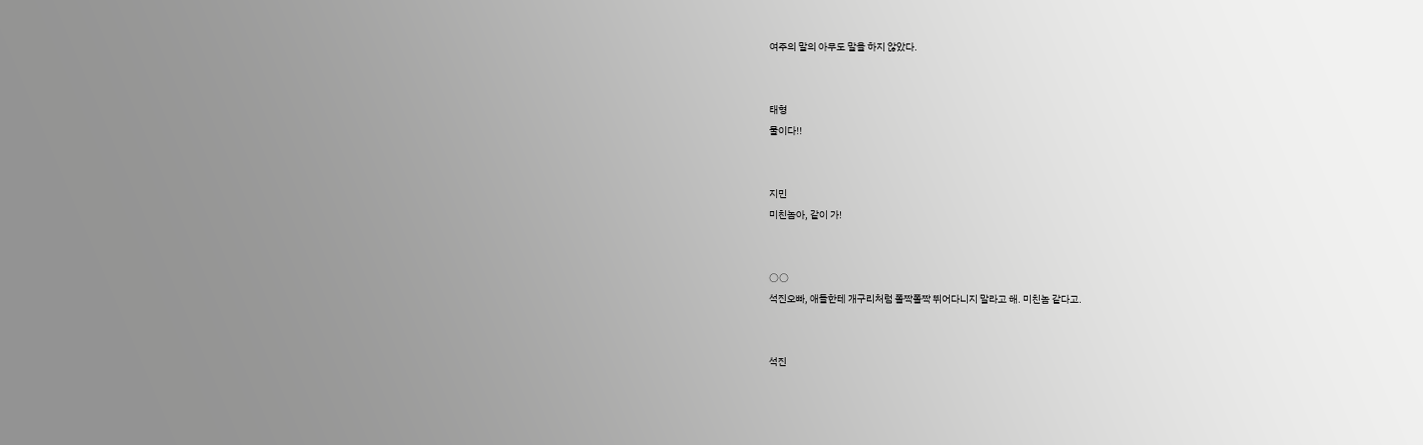여주의 말의 아무도 말을 하지 않았다.


태형
물이다!!


지민
미친놈아, 같이 가!


○○
석진오빠, 애들한테 개구리처럼 폴짝폴짝 뛰어다니지 말라고 해. 미친놈 같다고.


석진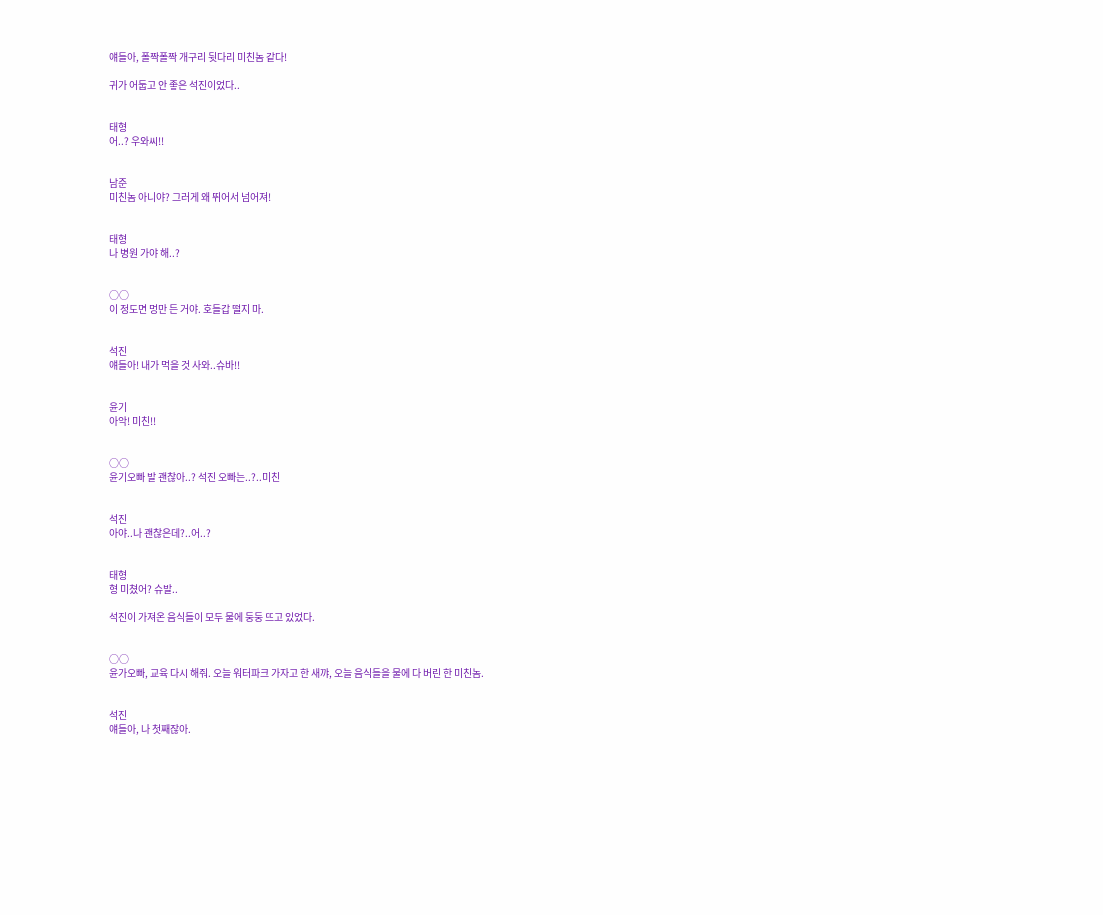얘들아, 폴짝폴짝 개구리 뒷다리 미친놈 같다!

귀가 어둡고 안 좋은 석진이었다..


태형
어..? 우와씨!!


남준
미친놈 아니야? 그러게 왜 뛰어서 넘어져!


태형
나 병원 가야 해..?


○○
이 정도면 멍만 든 거야. 호들갑 떨지 마.


석진
얘들아! 내가 먹을 것 사와..슈바!!


윤기
아악! 미친!!


○○
윤기오빠 발 괜찮아..? 석진 오빠는..?..미친


석진
아야..나 괜찮은데?..어..?


태형
형 미쳤어? 슈발..

석진이 가져온 음식들이 모두 물에 둥둥 뜨고 있었다.


○○
윤가오빠, 교육 다시 해줘. 오늘 워터파크 가자고 한 새꺄, 오늘 음식들을 물에 다 버린 한 미친놈.


석진
얘들아, 나 첫째잖아.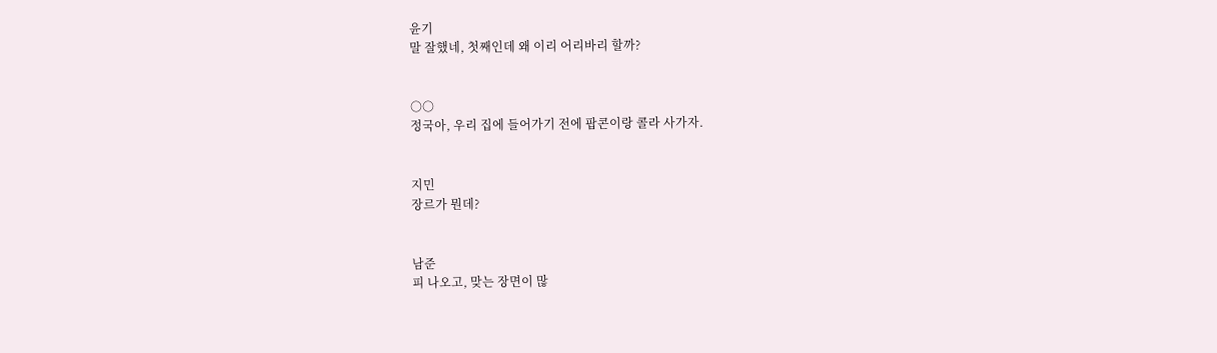윤기
말 잘했네, 첫째인데 왜 이리 어리바리 할까?


○○
정국아, 우리 집에 들어가기 전에 팝콘이랑 콜라 사가자.


지민
장르가 뭔데?


남준
피 나오고, 맞는 장면이 많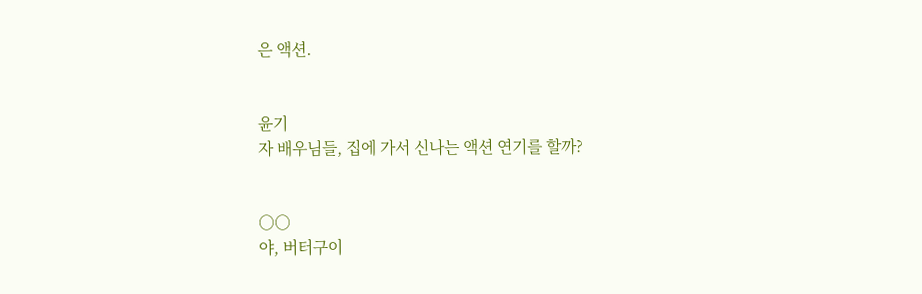은 액션.


윤기
자 배우님들, 집에 가서 신나는 액션 연기를 할까?


○○
야, 버터구이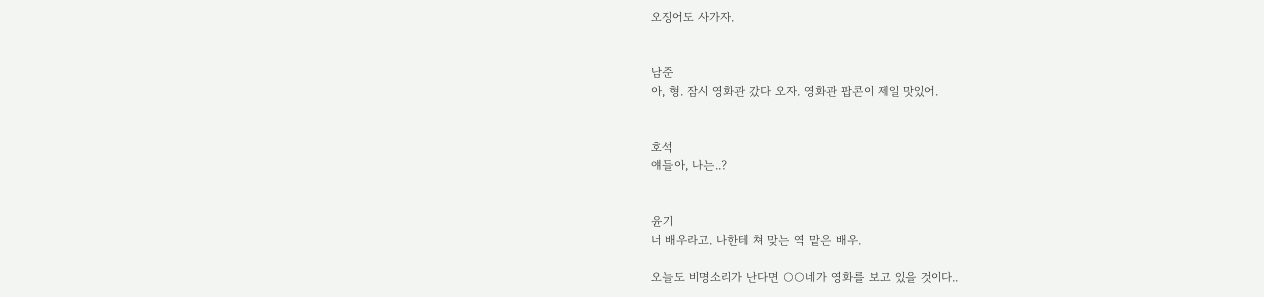오징어도 사가자.


남준
아, 형. 잠시 영화관 갔다 오자. 영화관 팝콘이 제일 맛있어.


호석
얘들아, 나는..?


윤기
너 배우라고. 나한테 쳐 맞는 역 맡은 배우.

오늘도 비명소리가 난다면 ○○네가 영화를 보고 있을 것이다..